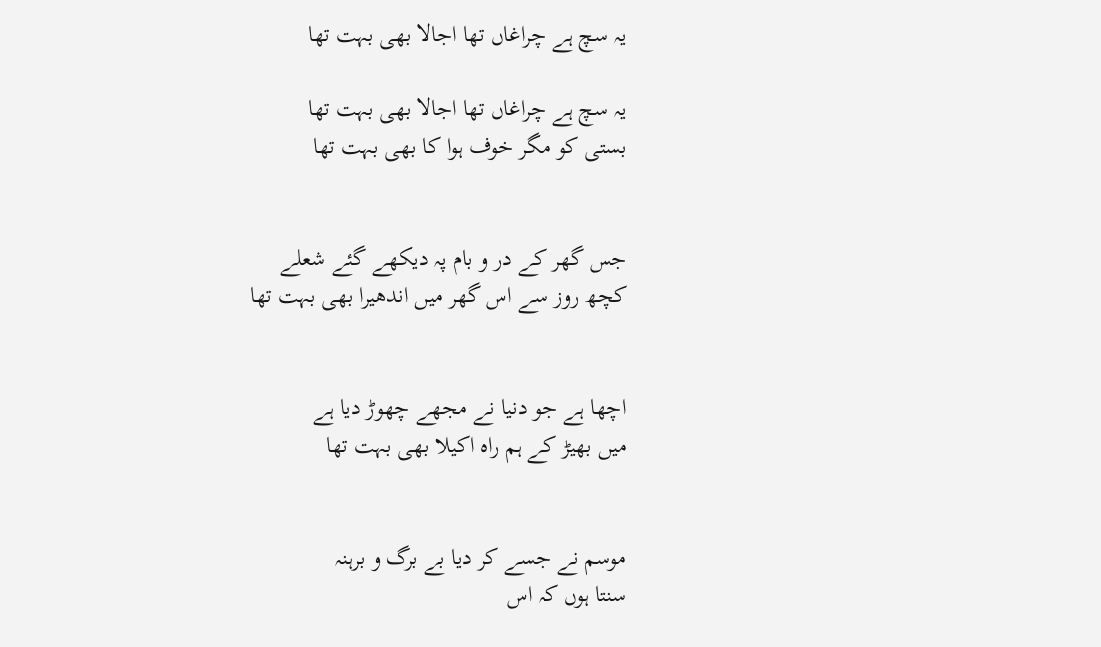یہ سچ ہے چراغاں تھا اجالا بھی بہت تھا

یہ سچ ہے چراغاں تھا اجالا بھی بہت تھا
بستی کو مگر خوف ہوا کا بھی بہت تھا


جس گھر کے در و بام پہ دیکھے گئے شعلے
کچھ روز سے اس گھر میں اندھیرا بھی بہت تھا


اچھا ہے جو دنیا نے مجھے چھوڑ دیا ہے
میں بھیڑ کے ہم راہ اکیلا بھی بہت تھا


موسم نے جسے کر دیا بے برگ و برہنہ
سنتا ہوں کہ اس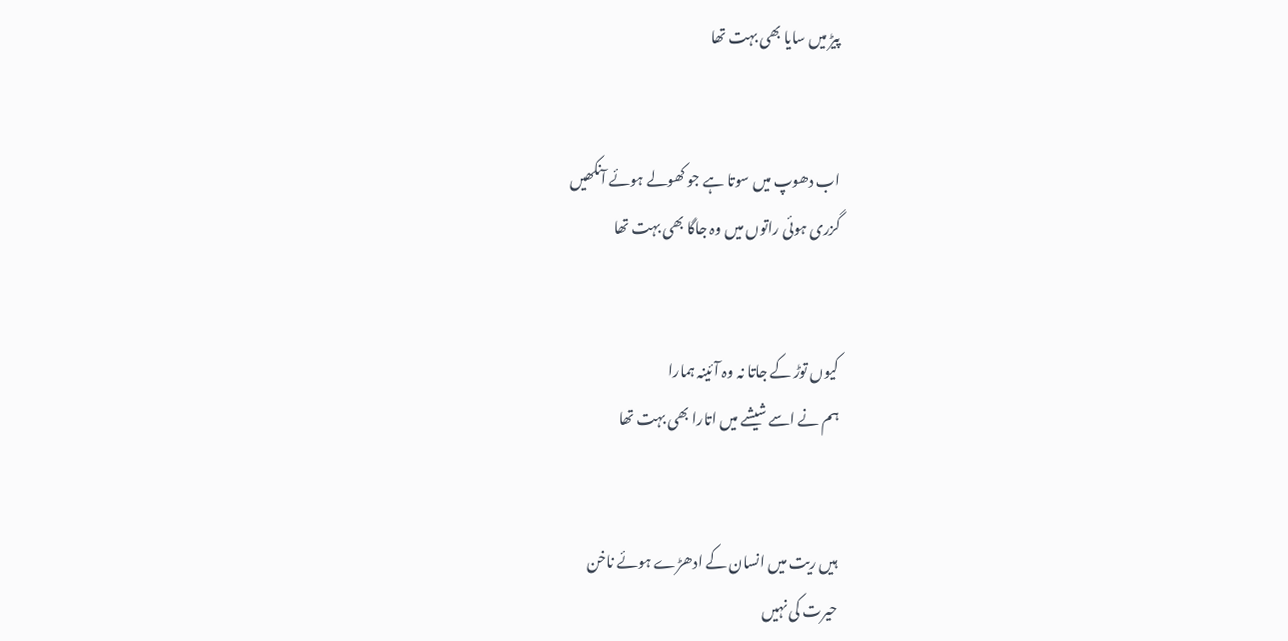پیڑ میں سایا بھی بہت تھا


اب دھوپ میں سوتا ہے جو کھولے ہوئے آنکھیں
گزری ہوئی راتوں میں وہ جاگا بھی بہت تھا


کیوں توڑ کے جاتا نہ وہ آئینہ ہمارا
ہم نے اسے شیشے میں اتارا بھی بہت تھا


ہیں ریت میں انسان کے ادھڑے ہوئے ناخن
حیرت کی نہیں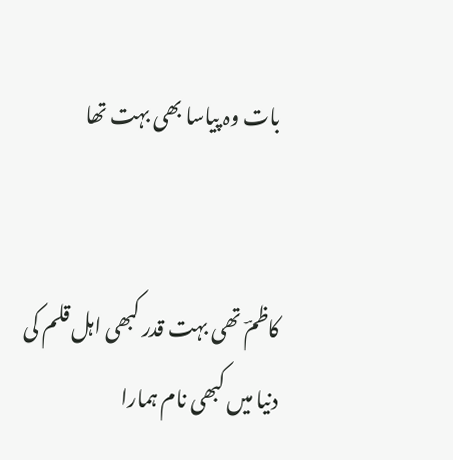بات وہ پیاسا بھی بہت تھا


کاظمؔ تھی بہت قدر کبھی اہل قلم کی
دنیا میں کبھی نام ہمارا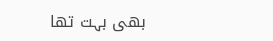بھی بہت تھا